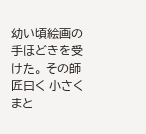幼い頃絵画の手ほどきを受けた。 その師匠曰く 小さくまと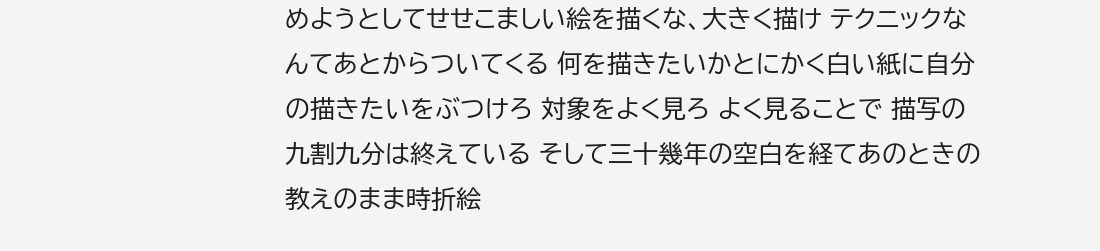めようとしてせせこましい絵を描くな、大きく描け テクニックなんてあとからついてくる 何を描きたいかとにかく白い紙に自分の描きたいをぶつけろ 対象をよく見ろ よく見ることで 描写の九割九分は終えている そして三十幾年の空白を経てあのときの教えのまま時折絵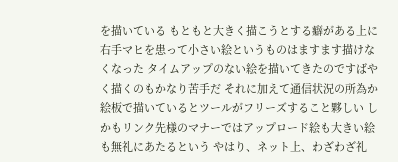を描いている もともと大きく描こうとする癖がある上に右手マヒを患って小さい絵というものはますます描けなくなった タイムアップのない絵を描いてきたのですばやく描くのもかなり苦手だ それに加えて通信状況の所為か絵板で描いているとツールがフリーズすること夥しい しかもリンク先様のマナーではアップロード絵も大きい絵も無礼にあたるという やはり、ネット上、わざわざ礼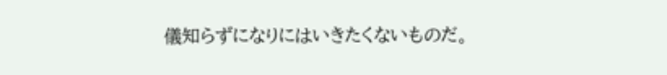儀知らずになりにはいきたくないものだ。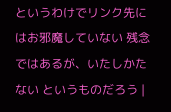というわけでリンク先にはお邪魔していない 残念ではあるが、いたしかたない というものだろう |